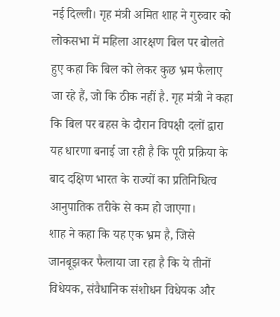नई दिल्ली। गृह मंत्री अमित शाह ने गुरुवार को लोकसभा में महिला आरक्षण बिल पर बोलते हुए कहा कि बिल को लेकर कुछ भ्रम फैलाए जा रहे हैं, जो कि ठीक नहीं है. गृह मंत्री ने कहा कि बिल पर बहस के दौरान विपक्षी दलों द्वारा यह धारणा बनाई जा रही है कि पूरी प्रक्रिया के बाद दक्षिण भारत के राज्यों का प्रतिनिधित्व आनुपातिक तरीके से कम हो जाएगा।
शाह ने कहा कि यह एक भ्रम है, जिसे जानबूझकर फैलाया जा रहा है कि ये तीनों विधेयक, संवैधानिक संशोधन विधेयक और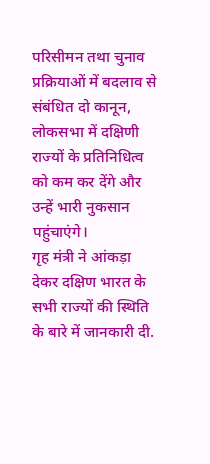परिसीमन तथा चुनाव प्रक्रियाओं में बदलाव से संबंधित दो कानून, लोकसभा में दक्षिणी राज्यों के प्रतिनिधित्व को कम कर देंगे और उन्हें भारी नुकसान पहुंचाएंगे।
गृह मंत्री ने आंकड़ा देकर दक्षिण भारत के सभी राज्यों की स्थिति के बारे में जानकारी दी.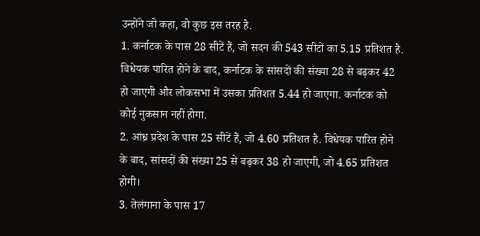उन्होंने जो कहा, वो कुछ इस तरह है.
1. कर्नाटक के पास 28 सीटें हैं, जो सदन की 543 सीटों का 5.15 प्रतिशत है. विधेयक पारित होने के बाद, कर्नाटक के सांसदों की संख्या 28 से बढ़कर 42 हो जाएगी और लोकसभा में उसका प्रतिशत 5.44 हो जाएगा. कर्नाटक को कोई नुकसान नहीं होगा.
2. आंध्र प्रदेश के पास 25 सीटें हैं, जो 4.60 प्रतिशत है. विधेयक पारित होने के बाद, सांसदों की संख्या 25 से बढ़कर 38 हो जाएगी, जो 4.65 प्रतिशत होगी।
3. तेलंगाना के पास 17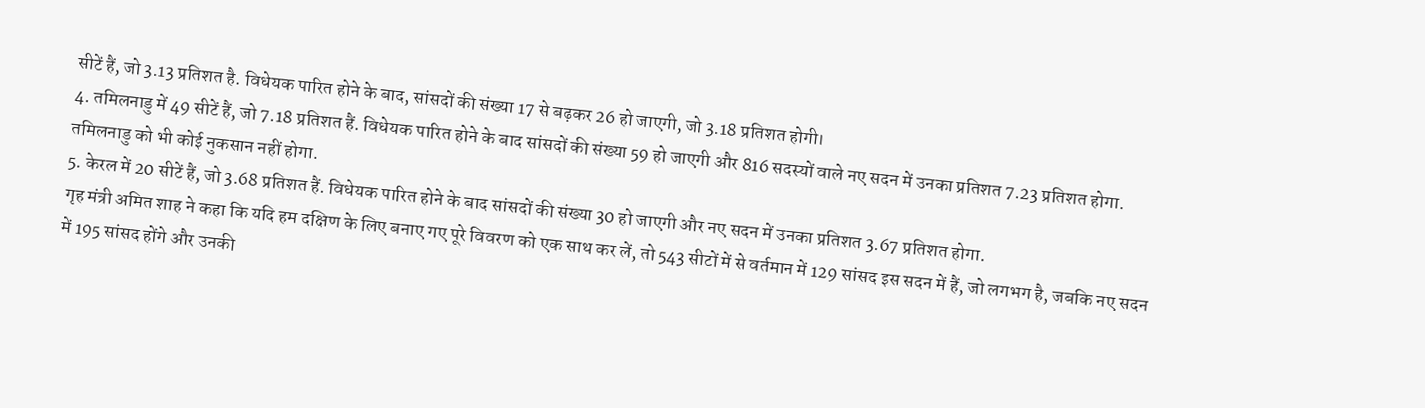सीटें हैं, जो 3.13 प्रतिशत है. विधेयक पारित होने के बाद, सांसदों की संख्या 17 से बढ़कर 26 हो जाएगी, जो 3.18 प्रतिशत होगी।
4. तमिलनाडु में 49 सीटें हैं, जो 7.18 प्रतिशत हैं. विधेयक पारित होने के बाद सांसदों की संख्या 59 हो जाएगी और 816 सदस्यों वाले नए सदन में उनका प्रतिशत 7.23 प्रतिशत होगा. तमिलनाडु को भी कोई नुकसान नहीं होगा.
5. केरल में 20 सीटें हैं, जो 3.68 प्रतिशत हैं. विधेयक पारित होने के बाद सांसदों की संख्या 30 हो जाएगी और नए सदन में उनका प्रतिशत 3.67 प्रतिशत होगा.
गृह मंत्री अमित शाह ने कहा कि यदि हम दक्षिण के लिए बनाए गए पूरे विवरण को एक साथ कर लें, तो 543 सीटों में से वर्तमान में 129 सांसद इस सदन में हैं, जो लगभग है, जबकि नए सदन में 195 सांसद होंगे और उनकी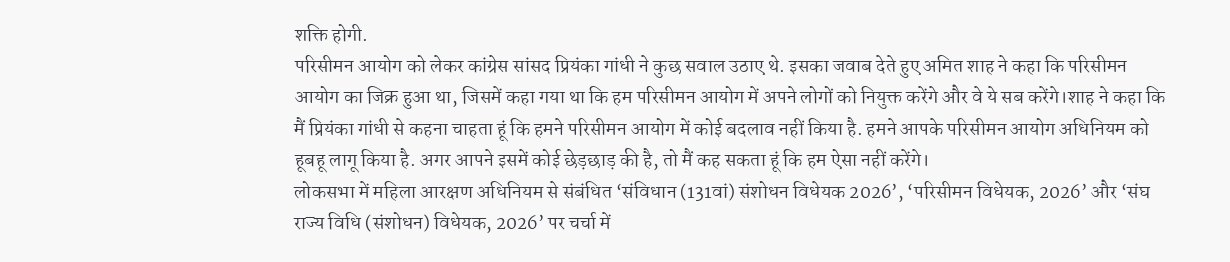शक्ति होगी.
परिसीमन आयोग को लेकर कांग्रेस सांसद प्रियंका गांधी ने कुछ सवाल उठाए थे. इसका जवाब देते हुए अमित शाह ने कहा कि परिसीमन आयोग का जिक्र हुआ था, जिसमें कहा गया था कि हम परिसीमन आयोग में अपने लोगों को नियुक्त करेंगे और वे ये सब करेंगे।शाह ने कहा कि मैं प्रियंका गांधी से कहना चाहता हूं कि हमने परिसीमन आयोग में कोई बदलाव नहीं किया है. हमने आपके परिसीमन आयोग अधिनियम को हूबहू लागू किया है. अगर आपने इसमें कोई छेड़छाड़ की है, तो मैं कह सकता हूं कि हम ऐसा नहीं करेंगे।
लोकसभा में महिला आरक्षण अधिनियम से संबंधित ‘संविधान (131वां) संशोधन विधेयक 2026’, ‘परिसीमन विधेयक, 2026’ और ‘संघ राज्य विधि (संशोधन) विधेयक, 2026’ पर चर्चा में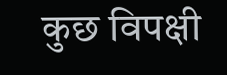कुछ विपक्षी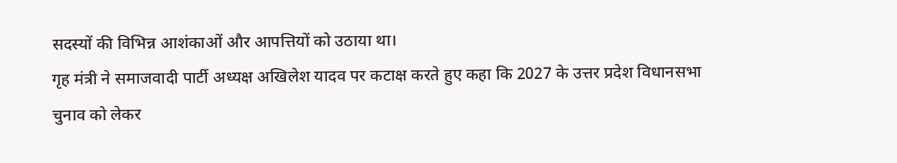सदस्यों की विभिन्न आशंकाओं और आपत्तियों को उठाया था।
गृह मंत्री ने समाजवादी पार्टी अध्यक्ष अखिलेश यादव पर कटाक्ष करते हुए कहा कि 2027 के उत्तर प्रदेश विधानसभा चुनाव को लेकर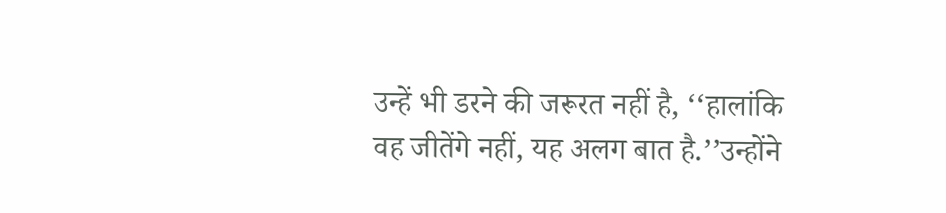उन्हें भी डरने की जरूरत नहीं है, ‘‘हालांकि वह जीतेंगे नहीं, यह अलग बात है.’’उन्होंने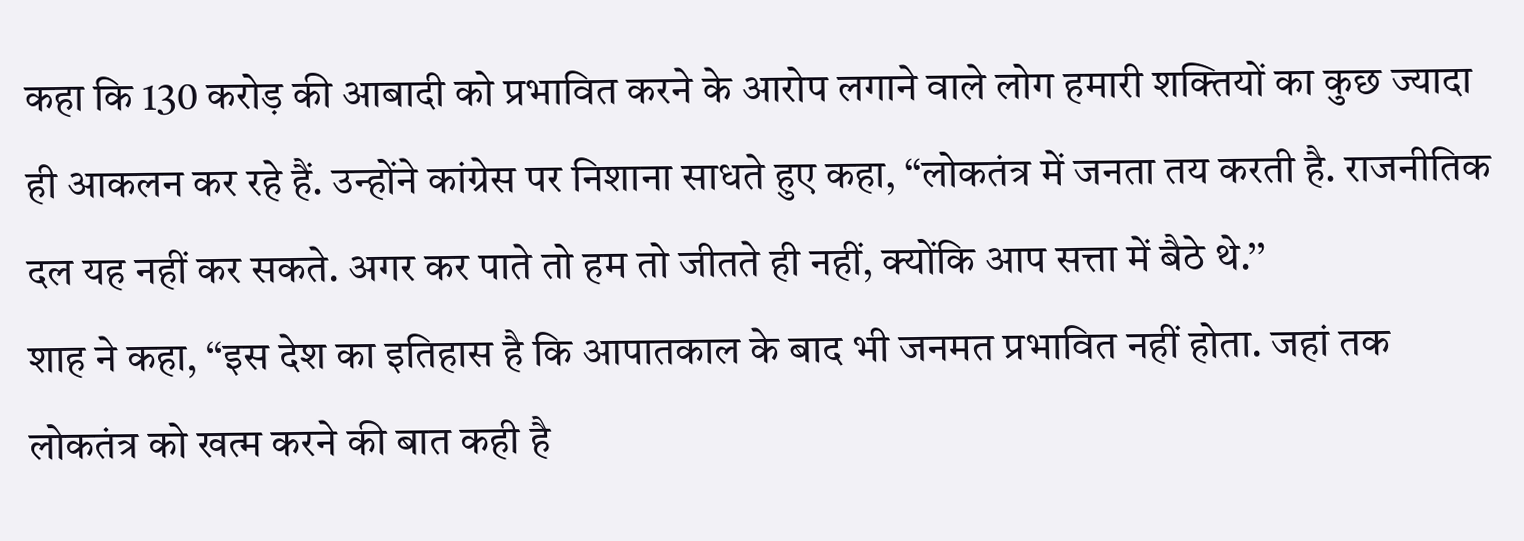कहा कि 130 करोड़ की आबादी को प्रभावित करने के आरोप लगाने वाले लोग हमारी शक्तियों का कुछ ज्यादा ही आकलन कर रहे हैं. उन्होंने कांग्रेस पर निशाना साधते हुए कहा, ‘‘लोकतंत्र में जनता तय करती है. राजनीतिक दल यह नहीं कर सकते. अगर कर पाते तो हम तो जीतते ही नहीं, क्योंकि आप सत्ता में बैठे थे.’’
शाह ने कहा, ‘‘इस देश का इतिहास है कि आपातकाल के बाद भी जनमत प्रभावित नहीं होता. जहां तक लोकतंत्र को खत्म करने की बात कही है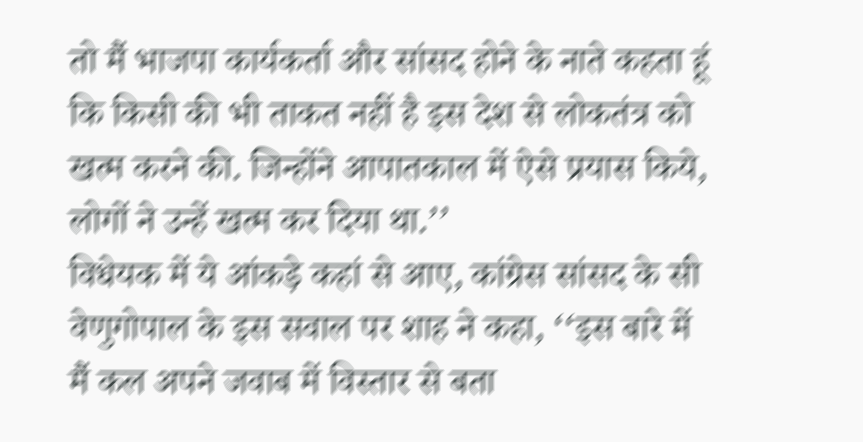तो मैं भाजपा कार्यकर्ता और सांसद होने के नाते कहता हूं कि किसी की भी ताकत नहीं है इस देश से लोकतंत्र को खत्म करने की. जिन्होंने आपातकाल में ऐसे प्रयास किये, लोगों ने उन्हें खत्म कर दिया था.’’
विधेयक में ये आंकड़े कहां से आए, कांग्रेस सांसद के सी वेणुगोपाल के इस सवाल पर शाह ने कहा, ‘‘इस बारे में मैं कल अपने जवाब में विस्तार से बता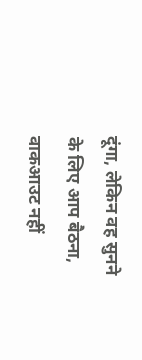दूंगा, लेकिन वह सुनने के लिए आप बैठना, वाकआउट नहीं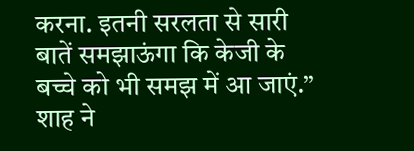करना. इतनी सरलता से सारी बातें समझाऊंगा कि केजी के बच्चे को भी समझ में आ जाएं.’’ शाह ने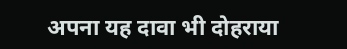अपना यह दावा भी दोहराया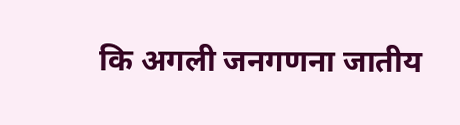कि अगली जनगणना जातीय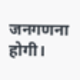जनगणना होगी।